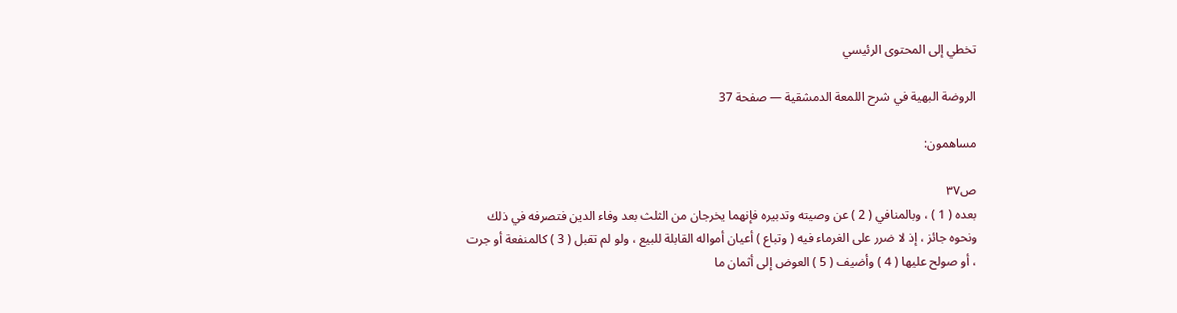تخطي إلى المحتوى الرئيسي

الروضة البهية في شرح اللمعة الدمشقية — صفحة 37

مساهمون:

ص٣٧
بعده ( 1 ) ، وبالمنافي ( 2 ) عن وصيته وتدبيره فإنهما يخرجان من الثلث بعد وفاء الدين فتصرفه في ذلك ونحوه جائز ، إذ لا ضرر على الغرماء فيه ( وتباع ) أعيان أمواله القابلة للبيع ، ولو لم تقبل ( 3 ) كالمنفعة أو جرت ، أو صولح عليها ( 4 ) وأضيف ( 5 ) العوض إلى أثمان ما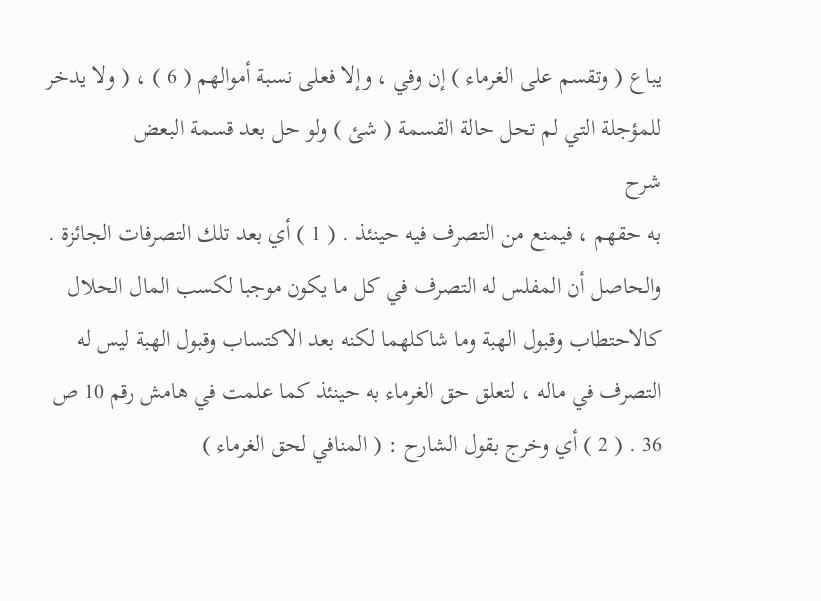يباع ( وتقسم على الغرماء ) إن وفي ، وإلا فعلى نسبة أموالهم ( 6 ) ، ( ولا يدخر للمؤجلة التي لم تحل حالة القسمة ( شئ ) ولو حل بعد قسمة البعض
شرح
به حقهم ، فيمنع من التصرف فيه حينئذ . ( 1 ) أي بعد تلك التصرفات الجائزة . والحاصل أن المفلس له التصرف في كل ما يكون موجبا لكسب المال الحلال كالاحتطاب وقبول الهبة وما شاكلهما لكنه بعد الاكتساب وقبول الهبة ليس له التصرف في ماله ، لتعلق حق الغرماء به حينئذ كما علمت في هامش رقم 10 ص 36 . ( 2 ) أي وخرج بقول الشارح : ( المنافي لحق الغرماء )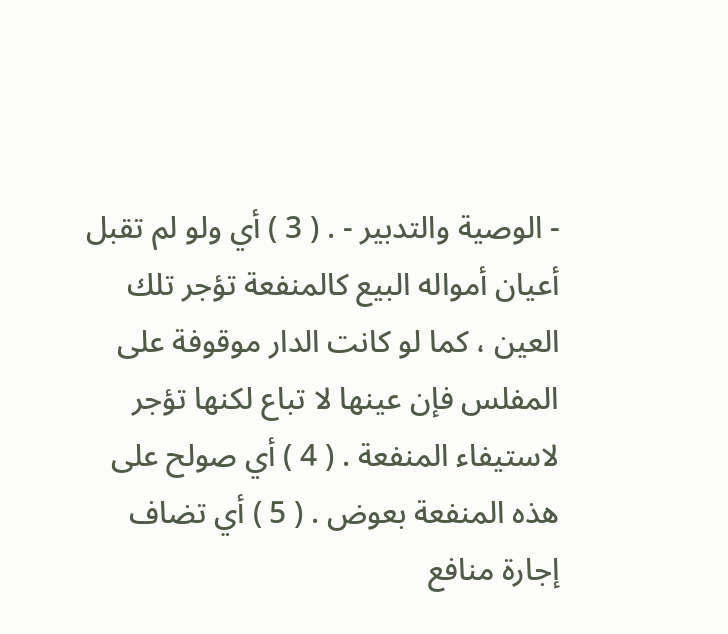- الوصية والتدبير - . ( 3 ) أي ولو لم تقبل أعيان أمواله البيع كالمنفعة تؤجر تلك العين ، كما لو كانت الدار موقوفة على المفلس فإن عينها لا تباع لكنها تؤجر لاستيفاء المنفعة . ( 4 ) أي صولح على هذه المنفعة بعوض . ( 5 ) أي تضاف إجارة منافع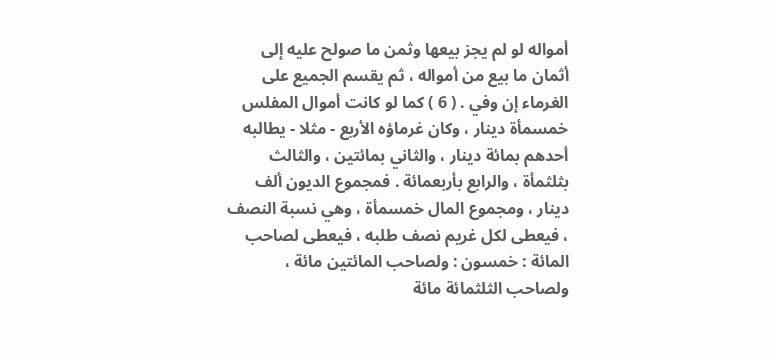أمواله لو لم يجز بيعها وثمن ما صولح عليه إلى أثمان ما بيع من أمواله ، ثم يقسم الجميع على الغرماء إن وفي . ( 6 ) كما لو كانت أموال المفلس خمسمأة دينار ، وكان غرماؤه الأربع - مثلا - يطالبه أحدهم بمائة دينار ، والثاني بمائتين ، والثالث بثلثمأة ، والرابع بأربعمائة . فمجموع الديون ألف دينار ، ومجموع المال خمسمأة ، وهي نسبة النصف ، فيعطى لكل غريم نصف طلبه ، فيعطى لصاحب المائة : خمسون : ولصاحب المائتين مائة ، ولصاحب الثلثمائة مائة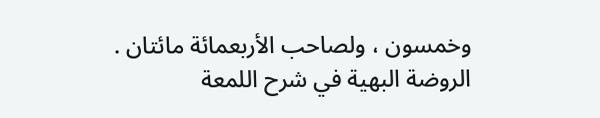وخمسون ، ولصاحب الأربعمائة مائتان .
الروضة البهية في شرح اللمعة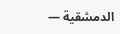الدمشقية —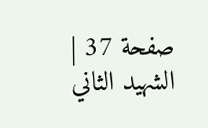صفحة 37 | الشهيد الثاني